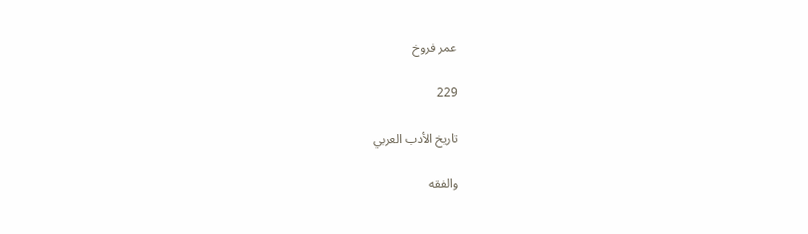عمر فروخ

229

تاريخ الأدب العربي

والفقه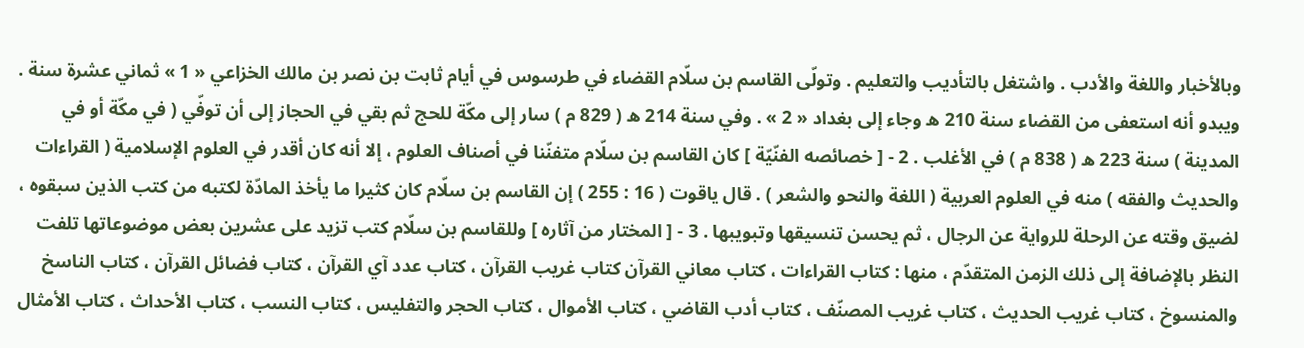وبالأخبار واللغة والأدب . واشتغل بالتأديب والتعليم . وتولّى القاسم بن سلّام القضاء في طرسوس في أيام ثابت بن نصر بن مالك الخزاعي « 1 » ثماني عشرة سنة . ويبدو أنه استعفى من القضاء سنة 210 ه وجاء إلى بغداد « 2 » . وفي سنة 214 ه ( 829 م ) سار إلى مكّة للحج ثم بقي في الحجاز إلى أن توفّي ( في مكّة أو في المدينة ) سنة 223 ه ( 838 م ) في الأغلب . 2 - [ خصائصه الفنّيّة ] كان القاسم بن سلّام متفنّنا في أصناف العلوم ، إلا أنه كان أقدر في العلوم الإسلامية ( القراءات والحديث والفقه ) منه في العلوم العربية ( اللغة والنحو والشعر ) . قال ياقوت ( 16 : 255 ) إن القاسم بن سلّام كان كثيرا ما يأخذ المادّة لكتبه من كتب الذين سبقوه ، لضيق وقته عن الرحلة للرواية عن الرجال ، ثم يحسن تنسيقها وتبويبها . 3 - [ المختار من آثاره ] وللقاسم بن سلّام كتب تزيد على عشرين بعض موضوعاتها تلفت النظر بالإضافة إلى ذلك الزمن المتقدّم ، منها : كتاب القراءات ، كتاب معاني القرآن كتاب غريب القرآن ، كتاب عدد آي القرآن ، كتاب فضائل القرآن ، كتاب الناسخ والمنسوخ ، كتاب غريب الحديث ، كتاب غريب المصنّف ، كتاب أدب القاضي ، كتاب الأموال ، كتاب الحجر والتفليس ، كتاب النسب ، كتاب الأحداث ، كتاب الأمثال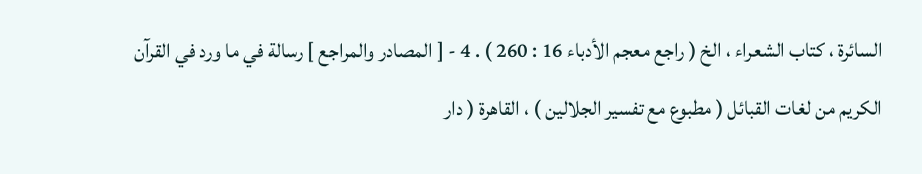السائرة ، كتاب الشعراء ، الخ ( راجع معجم الأدباء 16 : 260 ) . 4 - [ المصادر والمراجع ] رسالة في ما ورد في القرآن الكريم من لغات القبائل ( مطبوع مع تفسير الجلالين ) ، القاهرة ( دار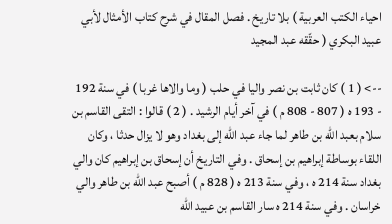احياء الكتب العربية ) بلا تاريخ . فصل المقال في شرح كتاب الأمثال لأبي عبيد البكري ( حقّقه عبد المجيد

--> ( 1 ) كان ثابت بن نصر واليا في حلب ( وما والاها غربا ) في سنة 192 - 193 ه ( 807 - 808 م ) في آخر أيام الرشيد . ( 2 ) قالوا : التقى القاسم بن سلام بعبد اللّه بن طاهر لما جاء عبد اللّه إلى بغداد وهو لا يزال حدثا ، وكان اللقاء بوساطة إبراهيم بن إسحاق . وفي التاريخ أن إسحاق بن إبراهيم كان والي بغداد سنة 214 ه ، وفي سنة 213 ه ( 828 م ) أصبح عبد اللّه بن طاهر والي خراسان . وفي سنة 214 ه سار القاسم بن عبيد اللّه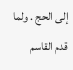إلى الحج . ولما قدم القاسم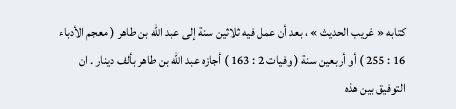كتابه « غريب الحديث » ، بعد أن عمل فيه ثلاثين سنة إلى عبد اللّه بن طاهر ( معجم الأدباء 16 : 255 ) أو أربعين سنة ( وفيات 2 : 163 ) أجازه عبد اللّه بن طاهر بألف دينار . ان التوفيق بين هذه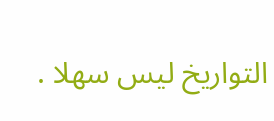التواريخ ليس سهلا .